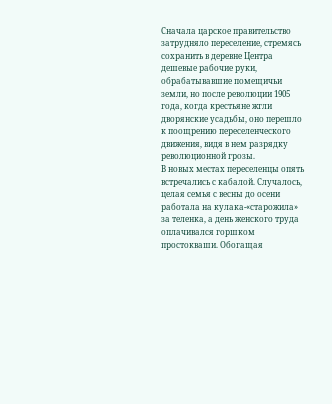Сначала царское правительство затрудняло переселение, стремясь сохранить в деревне Центра дешевые рабочие руки, обрабатывавшие помещичьи земли, но после революции 1905 года, когда крестьяне жгли дворянские усадьбы, оно перешло к поощрению переселенческого движения, видя в нем разрядку революционной грозы.
В новых местах переселенцы опять встречались с кабалой. Случалось, целая семья с весны до осени работала на кулака-«старожила» за теленка, а день женского труда оплачивался горшком простокваши. Обогащая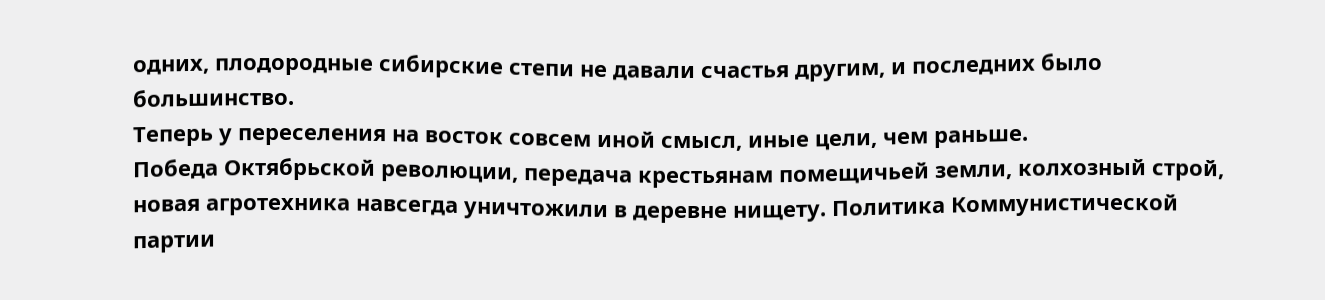одних, плодородные сибирские степи не давали счастья другим, и последних было большинство.
Теперь у переселения на восток совсем иной смысл, иные цели, чем раньше.
Победа Октябрьской революции, передача крестьянам помещичьей земли, колхозный строй, новая агротехника навсегда уничтожили в деревне нищету. Политика Коммунистической партии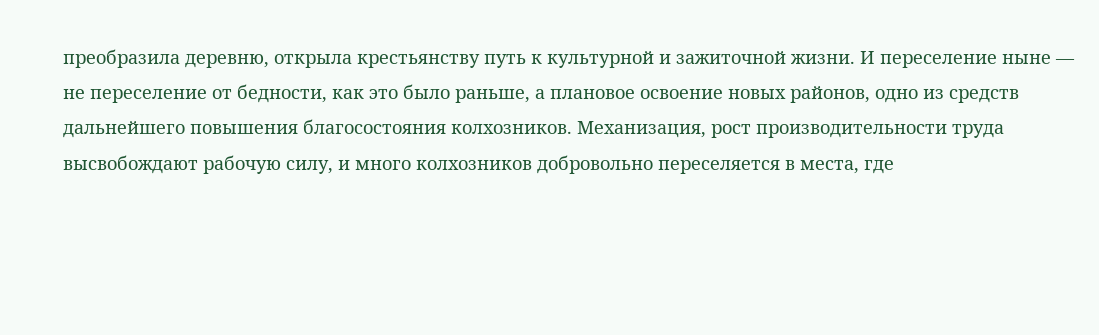преобразила деревню, открыла крестьянству путь к культурной и зажиточной жизни. И переселение ныне — не переселение от бедности, как это было раньше, а плановое освоение новых районов, одно из средств дальнейшего повышения благосостояния колхозников. Механизация, рост производительности труда высвобождают рабочую силу, и много колхозников добровольно переселяется в места, где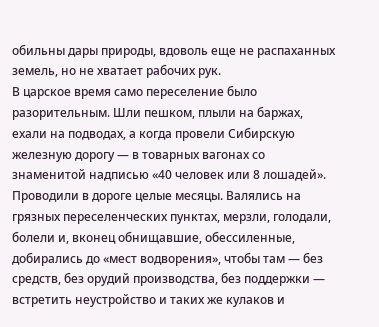обильны дары природы, вдоволь еще не распаханных земель, но не хватает рабочих рук.
В царское время само переселение было разорительным. Шли пешком, плыли на баржах, ехали на подводах, а когда провели Сибирскую железную дорогу — в товарных вагонах со знаменитой надписью «40 человек или 8 лошадей». Проводили в дороге целые месяцы. Валялись на грязных переселенческих пунктах, мерзли, голодали, болели и, вконец обнищавшие, обессиленные, добирались до «мест водворения», чтобы там — без средств, без орудий производства, без поддержки — встретить неустройство и таких же кулаков и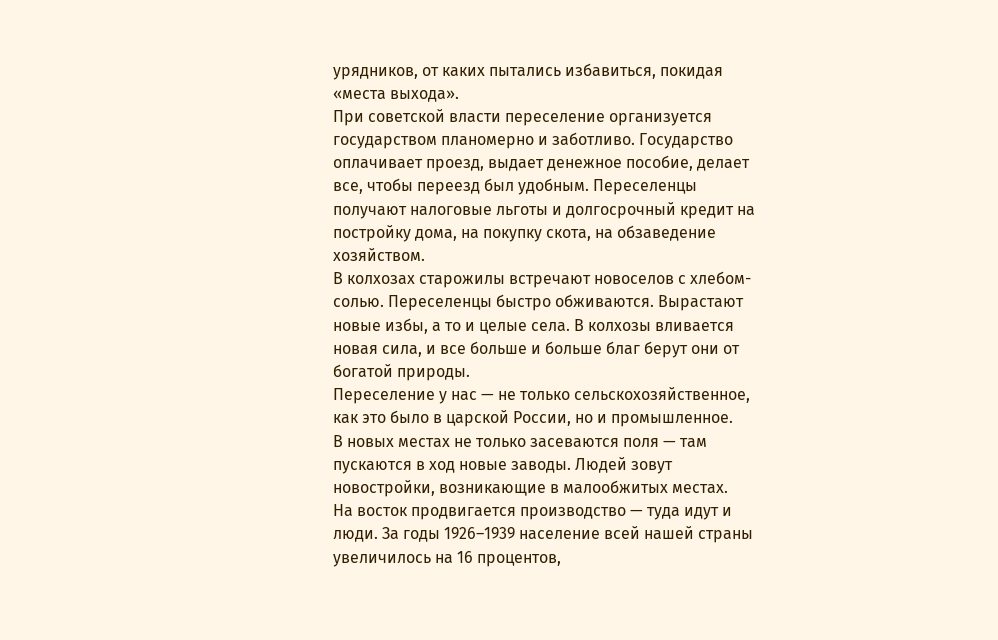урядников, от каких пытались избавиться, покидая «места выхода».
При советской власти переселение организуется государством планомерно и заботливо. Государство оплачивает проезд, выдает денежное пособие, делает все, чтобы переезд был удобным. Переселенцы получают налоговые льготы и долгосрочный кредит на постройку дома, на покупку скота, на обзаведение хозяйством.
В колхозах старожилы встречают новоселов с хлебом-солью. Переселенцы быстро обживаются. Вырастают новые избы, а то и целые села. В колхозы вливается новая сила, и все больше и больше благ берут они от богатой природы.
Переселение у нас — не только сельскохозяйственное, как это было в царской России, но и промышленное.
В новых местах не только засеваются поля — там пускаются в ход новые заводы. Людей зовут новостройки, возникающие в малообжитых местах.
На восток продвигается производство — туда идут и люди. За годы 1926–1939 население всей нашей страны увеличилось на 16 процентов,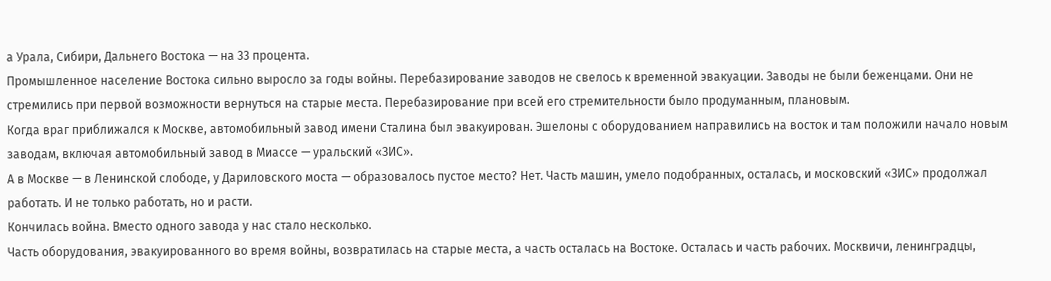а Урала, Сибири, Дальнего Востока — на 33 процента.
Промышленное население Востока сильно выросло за годы войны. Перебазирование заводов не свелось к временной эвакуации. Заводы не были беженцами. Они не стремились при первой возможности вернуться на старые места. Перебазирование при всей его стремительности было продуманным, плановым.
Когда враг приближался к Москве, автомобильный завод имени Сталина был эвакуирован. Эшелоны с оборудованием направились на восток и там положили начало новым заводам, включая автомобильный завод в Миассе — уральский «ЗИС».
А в Москве — в Ленинской слободе, у Дариловского моста — образовалось пустое место? Нет. Часть машин, умело подобранных, осталась, и московский «ЗИС» продолжал работать. И не только работать, но и расти.
Кончилась война. Вместо одного завода у нас стало несколько.
Часть оборудования, эвакуированного во время войны, возвратилась на старые места, а часть осталась на Востоке. Осталась и часть рабочих. Москвичи, ленинградцы,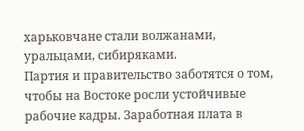харьковчане стали волжанами, уральцами, сибиряками.
Партия и правительство заботятся о том, чтобы на Востоке росли устойчивые рабочие кадры. Заработная плата в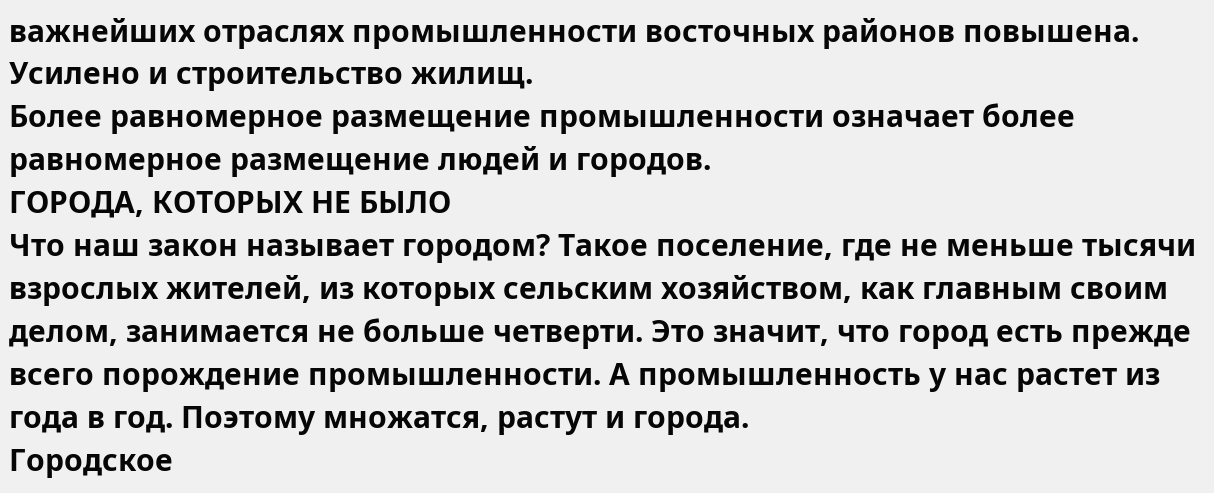важнейших отраслях промышленности восточных районов повышена. Усилено и строительство жилищ.
Более равномерное размещение промышленности означает более равномерное размещение людей и городов.
ГОРОДА, КОТОРЫХ НЕ БЫЛО
Что наш закон называет городом? Такое поселение, где не меньше тысячи взрослых жителей, из которых сельским хозяйством, как главным своим делом, занимается не больше четверти. Это значит, что город есть прежде всего порождение промышленности. А промышленность у нас растет из года в год. Поэтому множатся, растут и города.
Городское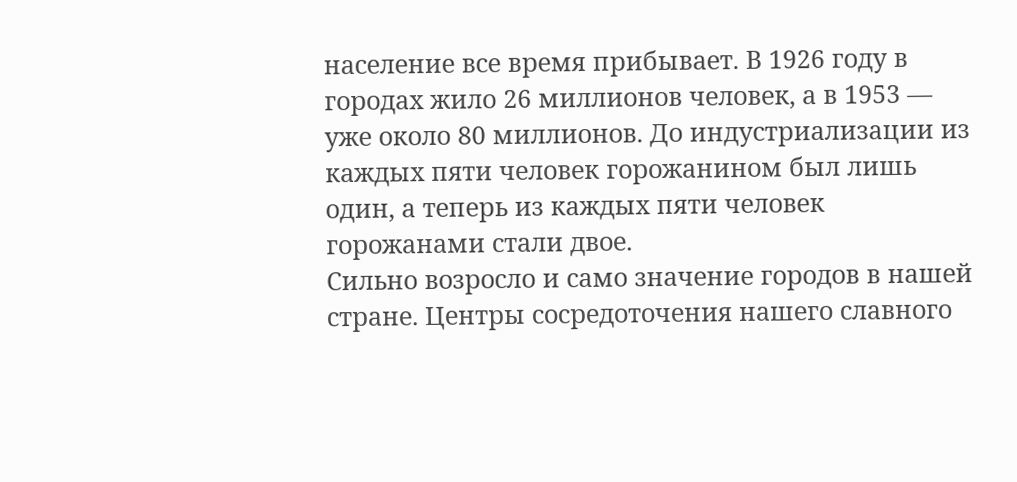население все время прибывает. В 1926 году в городах жило 26 миллионов человек, а в 1953 — уже около 80 миллионов. До индустриализации из каждых пяти человек горожанином был лишь один, а теперь из каждых пяти человек горожанами стали двое.
Сильно возросло и само значение городов в нашей стране. Центры сосредоточения нашего славного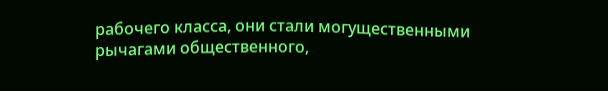рабочего класса, они стали могущественными рычагами общественного,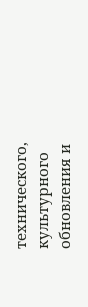технического, культурного обновления и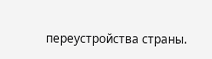переустройства страны.